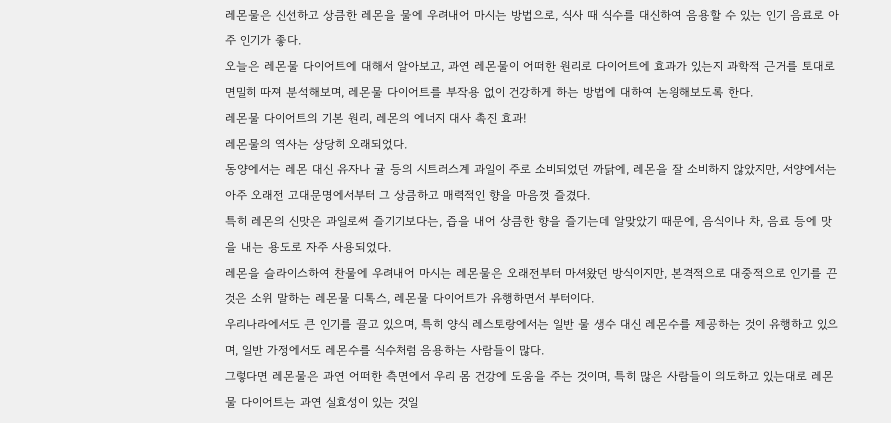레몬물은 신선하고 상큼한 레몬을 물에 우려내어 마시는 방법으로, 식사 때 식수를 대신하여 음용할 수 있는 인기 음료로 아주 인기가 좋다.
오늘은 레몬물 다이어트에 대해서 알아보고, 과연 레몬물이 어떠한 원리로 다이어트에 효과가 있는지 과학적 근거를 토대로 면밀히 따져 분석해보며, 레몬물 다이어트를 부작용 없이 건강하게 하는 방법에 대하여 논읭해보도록 한다.
레몬물 다이어트의 기본 원리, 레몬의 에너지 대사 촉진 효과!
레몬물의 역사는 상당히 오래되었다.
동양에서는 레몬 대신 유자나 귤 등의 시트러스계 과일이 주로 소비되었던 까닭에, 레몬을 잘 소비하지 않았지만, 서양에서는 아주 오래전 고대문명에서부터 그 상큼하고 매력적인 향을 마음껏 즐겼다.
특히 레몬의 신맛은 과일로써 즐기기보다는, 즙을 내어 상큼한 향을 즐기는데 알맞았기 때문에, 음식이나 차, 음료 등에 맛을 내는 용도로 자주 사용되었다.
레몬을 슬라이스하여 찬물에 우려내어 마시는 레몬물은 오래전부터 마셔왔던 방식이지만, 본격적으로 대중적으로 인기를 끈 것은 소위 말하는 레몬물 디톡스, 레몬물 다이어트가 유행하면서 부터이다.
우리나라에서도 큰 인기를 끌고 있으며, 특히 양식 레스토랑에서는 일반 물 생수 대신 레몬수를 제공하는 것이 유행하고 있으며, 일반 가정에서도 레몬수를 식수처럼 음용하는 사람들이 많다.
그렇다면 레몬물은 과연 어떠한 측면에서 우리 몸 건강에 도움을 주는 것이며, 특히 많은 사람들이 의도하고 있는대로 레몬물 다이어트는 과연 실효성이 있는 것일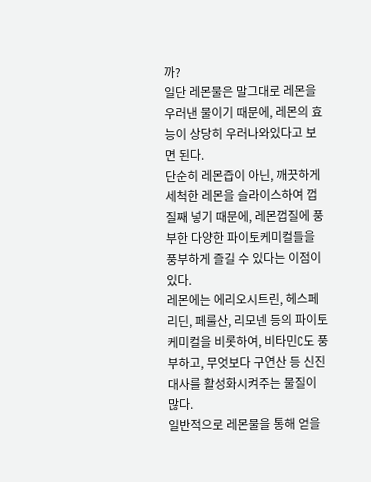까?
일단 레몬물은 말그대로 레몬을 우러낸 물이기 때문에, 레몬의 효능이 상당히 우러나와있다고 보면 된다.
단순히 레몬즙이 아닌, 깨끗하게 세척한 레몬을 슬라이스하여 껍질째 넣기 때문에, 레몬껍질에 풍부한 다양한 파이토케미컬들을 풍부하게 즐길 수 있다는 이점이 있다.
레몬에는 에리오시트린, 헤스페리딘, 페룰산, 리모넨 등의 파이토케미컬을 비롯하여, 비타민C도 풍부하고, 무엇보다 구연산 등 신진대사를 활성화시켜주는 물질이 많다.
일반적으로 레몬물을 통해 얻을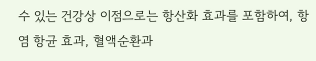수 있는 건강상 이점으로는 항산화 효과를 포함하여, 항염 항균 효과, 혈액순환과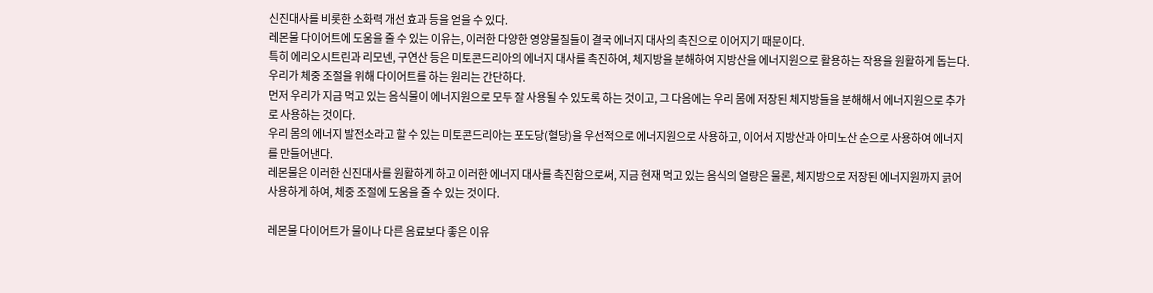신진대사를 비롯한 소화력 개선 효과 등을 얻을 수 있다.
레몬물 다이어트에 도움을 줄 수 있는 이유는, 이러한 다양한 영양물질들이 결국 에너지 대사의 촉진으로 이어지기 때문이다.
특히 에리오시트린과 리모넨, 구연산 등은 미토콘드리아의 에너지 대사를 촉진하여, 체지방을 분해하여 지방산을 에너지원으로 활용하는 작용을 원활하게 돕는다.
우리가 체중 조절을 위해 다이어트를 하는 원리는 간단하다.
먼저 우리가 지금 먹고 있는 음식물이 에너지원으로 모두 잘 사용될 수 있도록 하는 것이고, 그 다음에는 우리 몸에 저장된 체지방들을 분해해서 에너지원으로 추가로 사용하는 것이다.
우리 몸의 에너지 발전소라고 할 수 있는 미토콘드리아는 포도당(혈당)을 우선적으로 에너지원으로 사용하고, 이어서 지방산과 아미노산 순으로 사용하여 에너지를 만들어낸다.
레몬물은 이러한 신진대사를 원활하게 하고 이러한 에너지 대사를 촉진함으로써, 지금 현재 먹고 있는 음식의 열량은 물론, 체지방으로 저장된 에너지원까지 긁어 사용하게 하여, 체중 조절에 도움을 줄 수 있는 것이다.

레몬물 다이어트가 물이나 다른 음료보다 좋은 이유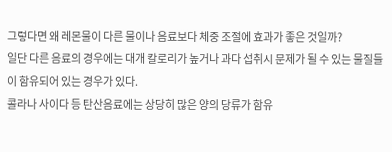그렇다면 왜 레몬물이 다른 물이나 음료보다 체중 조절에 효과가 좋은 것일까?
일단 다른 음료의 경우에는 대개 칼로리가 높거나 과다 섭취시 문제가 될 수 있는 물질들이 함유되어 있는 경우가 있다.
콜라나 사이다 등 탄산음료에는 상당히 많은 양의 당류가 함유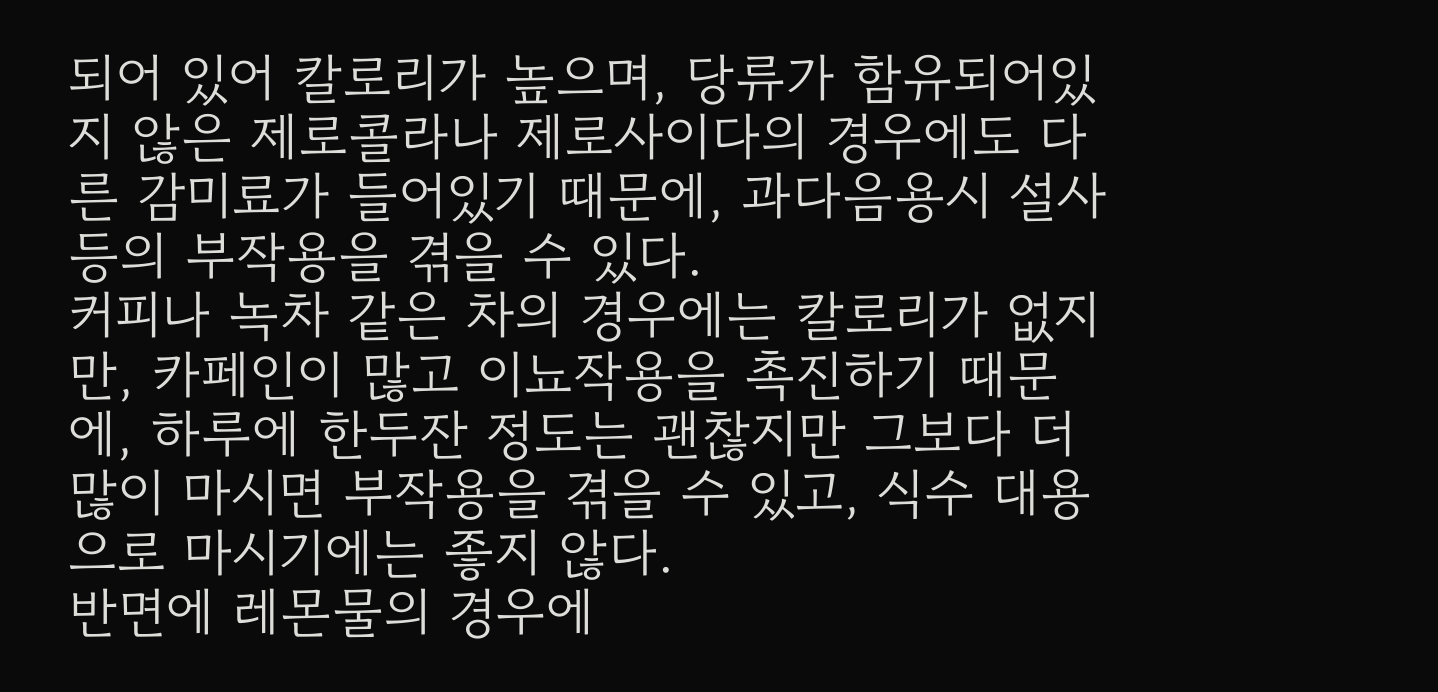되어 있어 칼로리가 높으며, 당류가 함유되어있지 않은 제로콜라나 제로사이다의 경우에도 다른 감미료가 들어있기 때문에, 과다음용시 설사 등의 부작용을 겪을 수 있다.
커피나 녹차 같은 차의 경우에는 칼로리가 없지만, 카페인이 많고 이뇨작용을 촉진하기 때문에, 하루에 한두잔 정도는 괜찮지만 그보다 더 많이 마시면 부작용을 겪을 수 있고, 식수 대용으로 마시기에는 좋지 않다.
반면에 레몬물의 경우에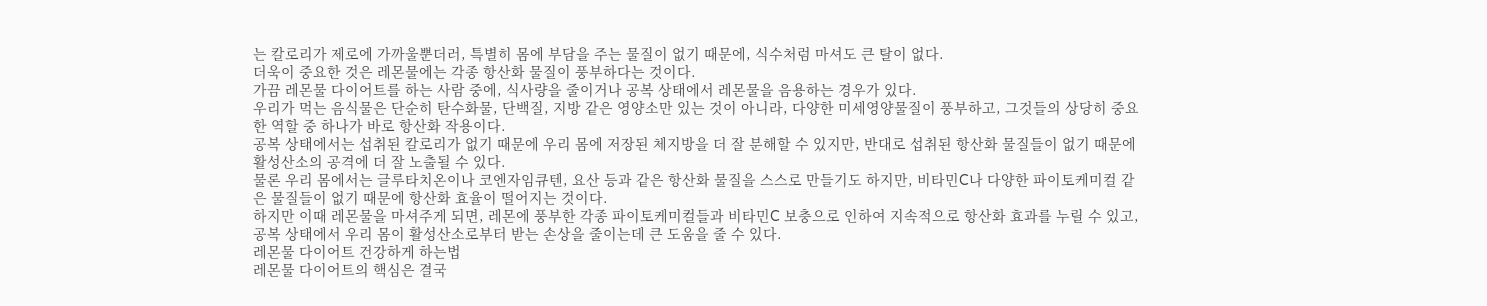는 칼로리가 제로에 가까울뿐더러, 특별히 몸에 부담을 주는 물질이 없기 때문에, 식수처럼 마셔도 큰 탈이 없다.
더욱이 중요한 것은 레몬물에는 각종 항산화 물질이 풍부하다는 것이다.
가끔 레몬물 다이어트를 하는 사람 중에, 식사량을 줄이거나 공복 상태에서 레몬물을 음용하는 경우가 있다.
우리가 먹는 음식물은 단순히 탄수화물, 단백질, 지방 같은 영양소만 있는 것이 아니라, 다양한 미세영양물질이 풍부하고, 그것들의 상당히 중요한 역할 중 하나가 바로 항산화 작용이다.
공복 상태에서는 섭취된 칼로리가 없기 때문에 우리 몸에 저장된 체지방을 더 잘 분해할 수 있지만, 반대로 섭취된 항산화 물질들이 없기 때문에 활성산소의 공격에 더 잘 노출될 수 있다.
물론 우리 몸에서는 글루타치온이나 코엔자임큐텐, 요산 등과 같은 항산화 물질을 스스로 만들기도 하지만, 비타민C나 다양한 파이토케미컬 같은 물질들이 없기 때문에 항산화 효율이 떨어지는 것이다.
하지만 이때 레몬물을 마셔주게 되면, 레몬에 풍부한 각종 파이토케미컬들과 비타민C 보충으로 인하여 지속적으로 항산화 효과를 누릴 수 있고, 공복 상태에서 우리 몸이 활성산소로부터 받는 손상을 줄이는데 큰 도움을 줄 수 있다.
레몬물 다이어트 건강하게 하는법
레몬물 다이어트의 핵심은 결국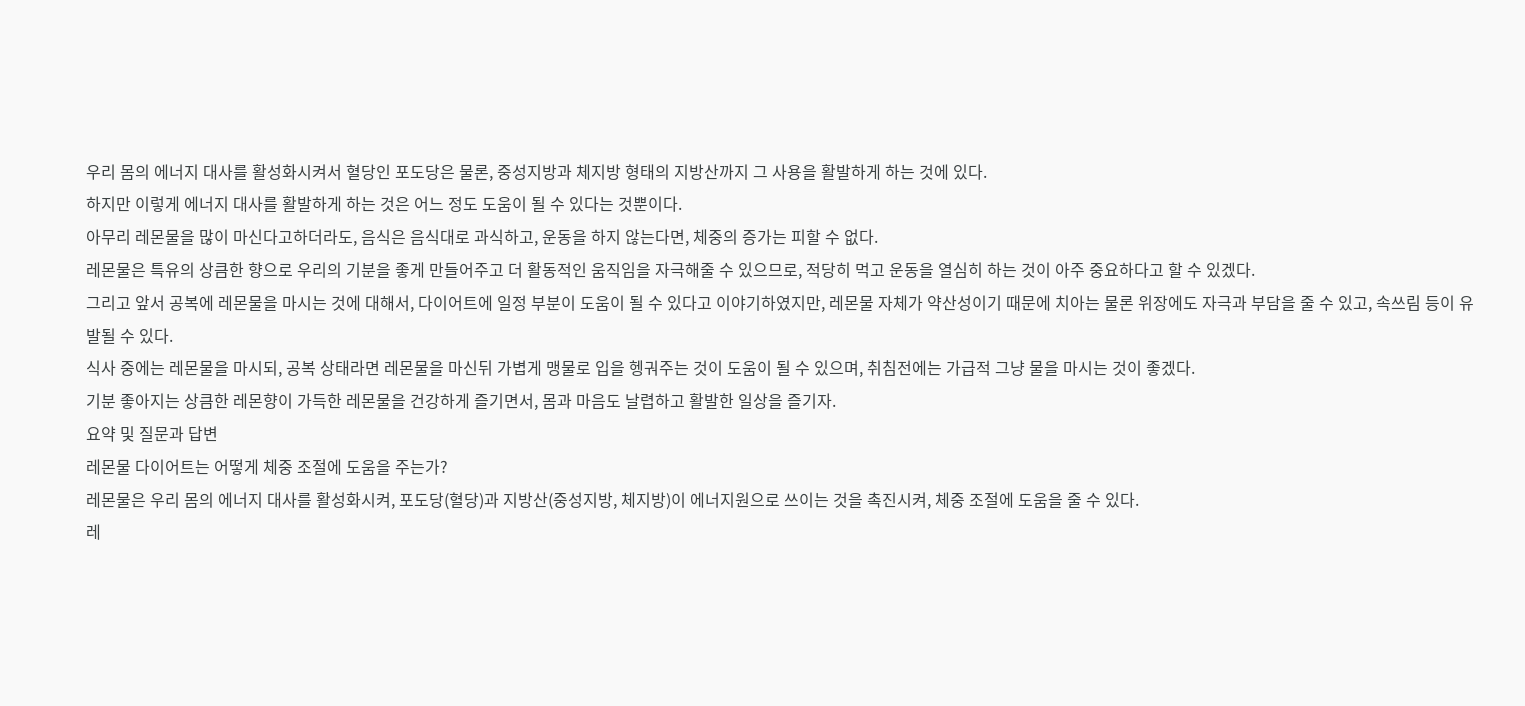우리 몸의 에너지 대사를 활성화시켜서 혈당인 포도당은 물론, 중성지방과 체지방 형태의 지방산까지 그 사용을 활발하게 하는 것에 있다.
하지만 이렇게 에너지 대사를 활발하게 하는 것은 어느 정도 도움이 될 수 있다는 것뿐이다.
아무리 레몬물을 많이 마신다고하더라도, 음식은 음식대로 과식하고, 운동을 하지 않는다면, 체중의 증가는 피할 수 없다.
레몬물은 특유의 상큼한 향으로 우리의 기분을 좋게 만들어주고 더 활동적인 움직임을 자극해줄 수 있으므로, 적당히 먹고 운동을 열심히 하는 것이 아주 중요하다고 할 수 있겠다.
그리고 앞서 공복에 레몬물을 마시는 것에 대해서, 다이어트에 일정 부분이 도움이 될 수 있다고 이야기하였지만, 레몬물 자체가 약산성이기 때문에 치아는 물론 위장에도 자극과 부담을 줄 수 있고, 속쓰림 등이 유발될 수 있다.
식사 중에는 레몬물을 마시되, 공복 상태라면 레몬물을 마신뒤 가볍게 맹물로 입을 헹궈주는 것이 도움이 될 수 있으며, 취침전에는 가급적 그냥 물을 마시는 것이 좋겠다.
기분 좋아지는 상큼한 레몬향이 가득한 레몬물을 건강하게 즐기면서, 몸과 마음도 날렵하고 활발한 일상을 즐기자.
요약 및 질문과 답변
레몬물 다이어트는 어떻게 체중 조절에 도움을 주는가?
레몬물은 우리 몸의 에너지 대사를 활성화시켜, 포도당(혈당)과 지방산(중성지방, 체지방)이 에너지원으로 쓰이는 것을 촉진시켜, 체중 조절에 도움을 줄 수 있다.
레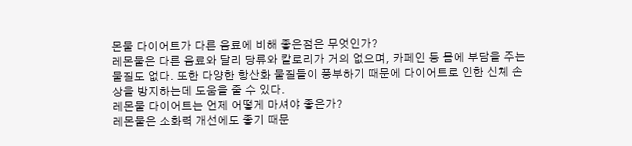몬물 다이어트가 다른 음료에 비해 좋은점은 무엇인가?
레몬물은 다른 음료와 달리 당류와 칼로리가 거의 없으며, 카페인 등 몸에 부담을 주는 물질도 없다. 또한 다양한 항산화 물질들이 풍부하기 때문에 다이어트로 인한 신체 손상을 방지하는데 도움을 줄 수 있다.
레몬물 다이어트는 언제 어떻게 마셔야 좋은가?
레몬물은 소화력 개선에도 좋기 때문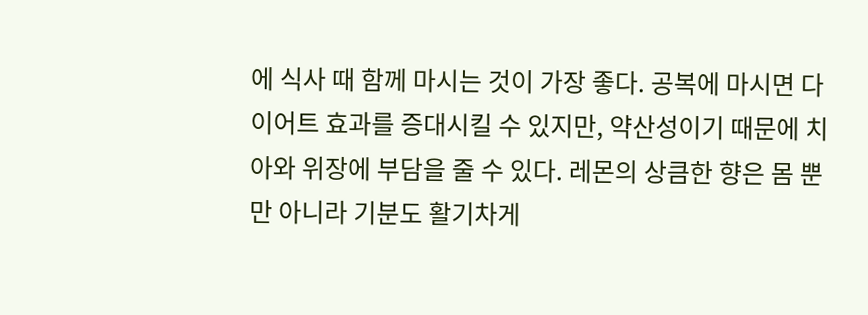에 식사 때 함께 마시는 것이 가장 좋다. 공복에 마시면 다이어트 효과를 증대시킬 수 있지만, 약산성이기 때문에 치아와 위장에 부담을 줄 수 있다. 레몬의 상큼한 향은 몸 뿐만 아니라 기분도 활기차게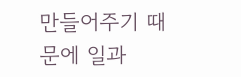만들어주기 때문에 일과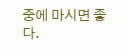중에 마시면 좋다.